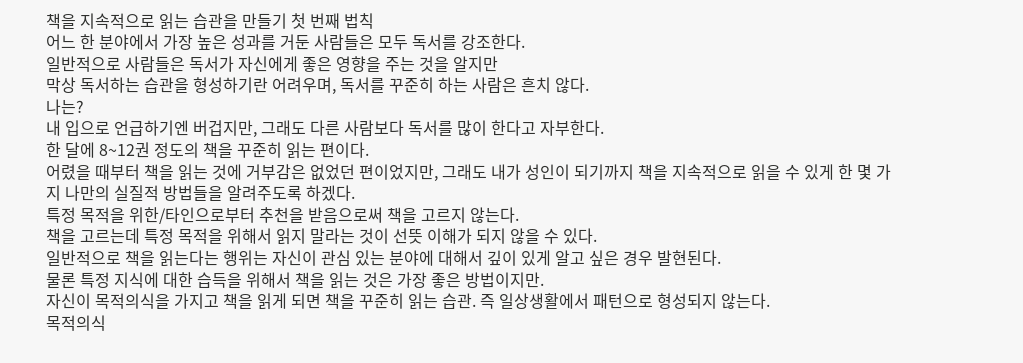책을 지속적으로 읽는 습관을 만들기 첫 번째 법칙
어느 한 분야에서 가장 높은 성과를 거둔 사람들은 모두 독서를 강조한다.
일반적으로 사람들은 독서가 자신에게 좋은 영향을 주는 것을 알지만
막상 독서하는 습관을 형성하기란 어려우며, 독서를 꾸준히 하는 사람은 흔치 않다.
나는?
내 입으로 언급하기엔 버겁지만, 그래도 다른 사람보다 독서를 많이 한다고 자부한다.
한 달에 8~12권 정도의 책을 꾸준히 읽는 편이다.
어렸을 때부터 책을 읽는 것에 거부감은 없었던 편이었지만, 그래도 내가 성인이 되기까지 책을 지속적으로 읽을 수 있게 한 몇 가지 나만의 실질적 방법들을 알려주도록 하겠다.
특정 목적을 위한/타인으로부터 추천을 받음으로써 책을 고르지 않는다.
책을 고르는데 특정 목적을 위해서 읽지 말라는 것이 선뜻 이해가 되지 않을 수 있다.
일반적으로 책을 읽는다는 행위는 자신이 관심 있는 분야에 대해서 깊이 있게 알고 싶은 경우 발현된다.
물론 특정 지식에 대한 습득을 위해서 책을 읽는 것은 가장 좋은 방법이지만.
자신이 목적의식을 가지고 책을 읽게 되면 책을 꾸준히 읽는 습관. 즉 일상생활에서 패턴으로 형성되지 않는다.
목적의식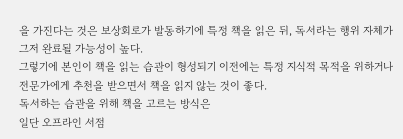을 가진다는 것은 보상회로가 발동하기에 특정 책을 읽은 뒤, 독서라는 행위 자체가 그저 완료될 가능성이 높다.
그렇기에 본인이 책을 읽는 습관이 형성되기 이전에는 특정 지식적 목적을 위하거나 전문가에게 추천을 받으면서 책을 읽지 않는 것이 좋다.
독서하는 습관을 위해 책을 고르는 방식은
일단 오프라인 서점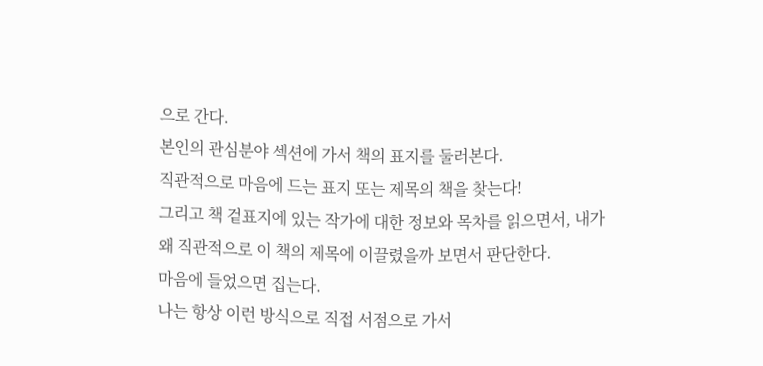으로 간다.
본인의 관심분야 섹션에 가서 책의 표지를 둘러본다.
직관적으로 마음에 드는 표지 또는 제목의 책을 찾는다!
그리고 책 겉표지에 있는 작가에 대한 정보와 목차를 읽으면서, 내가 왜 직관적으로 이 책의 제목에 이끌렸을까 보면서 판단한다.
마음에 들었으면 집는다.
나는 항상 이런 방식으로 직접 서점으로 가서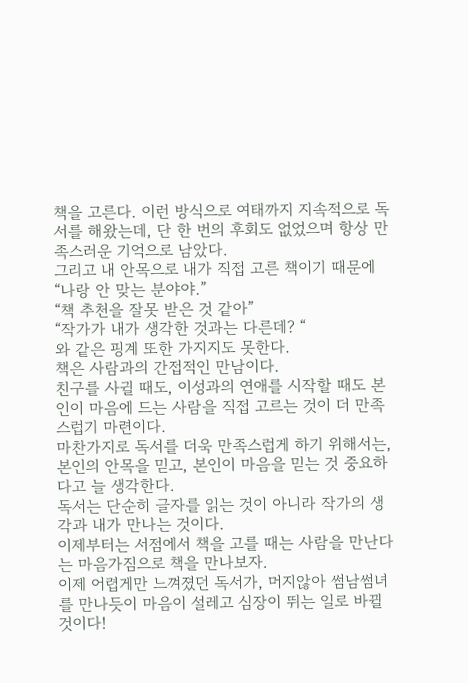책을 고른다. 이런 방식으로 여태까지 지속적으로 독서를 해왔는데, 단 한 번의 후회도 없었으며 항상 만족스러운 기억으로 남았다.
그리고 내 안목으로 내가 직접 고른 책이기 때문에
“나랑 안 맞는 분야야.”
“책 추천을 잘못 받은 것 같아”
“작가가 내가 생각한 것과는 다른데? “
와 같은 핑계 또한 가지지도 못한다.
책은 사람과의 간접적인 만남이다.
친구를 사귈 때도, 이성과의 연애를 시작할 때도 본인이 마음에 드는 사람을 직접 고르는 것이 더 만족스럽기 마련이다.
마찬가지로 독서를 더욱 만족스럽게 하기 위해서는, 본인의 안목을 믿고, 본인이 마음을 믿는 것 중요하다고 늘 생각한다.
독서는 단순히 글자를 읽는 것이 아니라 작가의 생각과 내가 만나는 것이다.
이제부터는 서점에서 책을 고를 때는 사람을 만난다는 마음가짐으로 책을 만나보자.
이제 어렵게만 느껴졌던 독서가, 머지않아 썸남썸녀를 만나듯이 마음이 설레고 심장이 뛰는 일로 바뀔 것이다!